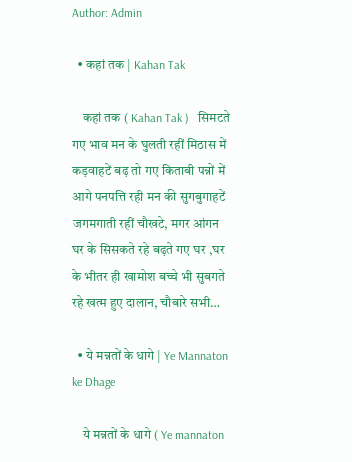Author: Admin

  • कहां तक | Kahan Tak

    कहां तक ( Kahan Tak )   सिमटते गए भाव मन के घुलती रहीं मिठास में कड़वाहटें बढ़ तो गए किताबी पन्नों में आगे पनपत्ति रही मन की सुगबुगाहटें जगमगाती रहीं चौखटे, मगर आंगन घर के सिसकते रहे बढ़ते गए घर ,घर के भीतर ही खामोश बच्चे भी सुबगते रहे खत्म हुए दालान, चौबारे सभी…

  • ये मन्नतों के धागे | Ye Mannaton ke Dhage

    ये मन्नतों के धागे ( Ye mannaton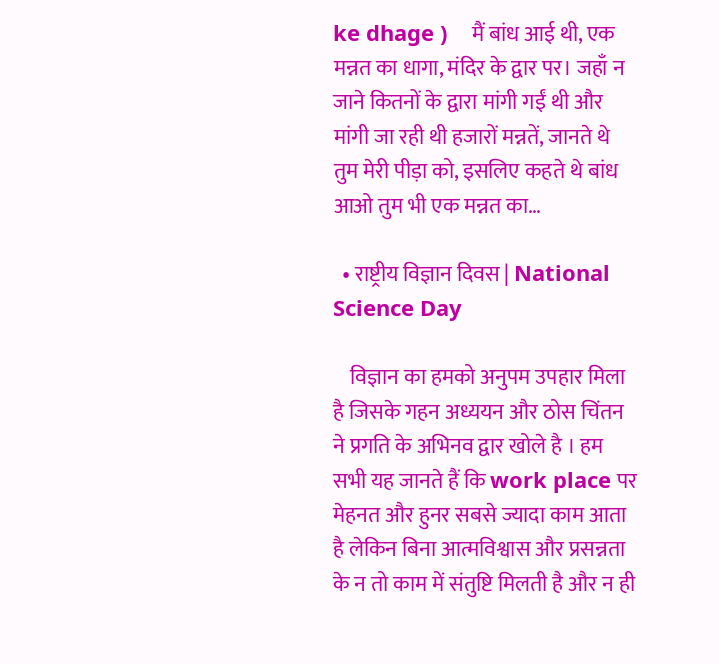ke dhage )    मैं बांध आई थी, एक मन्नत का धागा, मंदिर के द्वार पर। जहाँ न जाने कितनों के द्वारा मांगी गईं थी और मांगी जा रही थी हजारों मन्नतें, जानते थे तुम मेरी पीड़ा को, इसलिए कहते थे बांध आओ तुम भी एक मन्नत का…

  • राष्ट्रीय विज्ञान दिवस | National Science Day

    विज्ञान का हमको अनुपम उपहार मिला है जिसके गहन अध्ययन और ठोस चिंतन ने प्रगति के अभिनव द्वार खोले है । हम सभी यह जानते हैं कि work place पर मेहनत और हुनर सबसे ज्यादा काम आता है लेकिन बिना आत्मविश्वास और प्रसन्नता के न तो काम में संतुष्टि मिलती है और न ही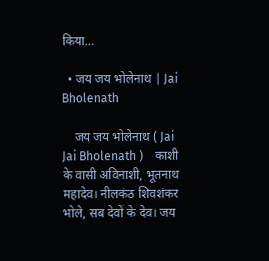किया…

  • जय जय भोलेनाथ | Jai Bholenath

    जय जय भोलेनाथ ( Jai Jai Bholenath )    काशी के वासी अविनाशी, भूतनाथ महादेव। नीलकंठ शिवशंकर भोले, सब देवों के देव। जय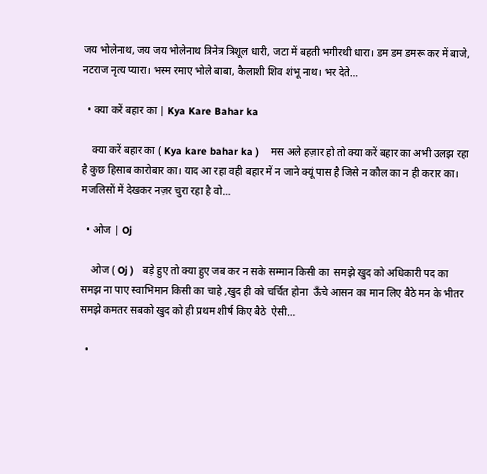जय भोलेनाथ, जय जय भोलेनाथ त्रिनेत्र त्रिशूल धारी, जटा में बहती भगीरथी धारा। डम डम डमरू कर में बाजे, नटराज नृत्य प्यारा। भस्म रमाए भोले बाबा, कैलाशी शिव शंभू नाथ। भर देते…

  • क्या करें बहार का | Kya Kare Bahar ka

    क्या करें बहार का ( Kya kare bahar ka )    मस अले हज़ार हो तो क्या करें बहार का अभी उलझ रहा है कुछ हिसाब कारोबार का। याद आ रहा वही बहार में न जाने क्यूं पास है जिसे न कौल का न ही करार का। मजलिसों में देखकर नज़र चुरा रहा है वो…

  • ओज | Oj

    ओज ( Oj )   बड़े हुए तो क्या हुए जब कर न सके सम्मान किसी का  समझे खुद को अधिकारी पद का  समझ ना पाए स्वाभिमान किसी का चाहे ,खुद ही को चर्चित होना  ऊँचे आसन का मान लिए बैठे मन के भीतर समझे कमतर सबको खुद को ही प्रथम शीर्ष किए बैठे  ऐसी…

  •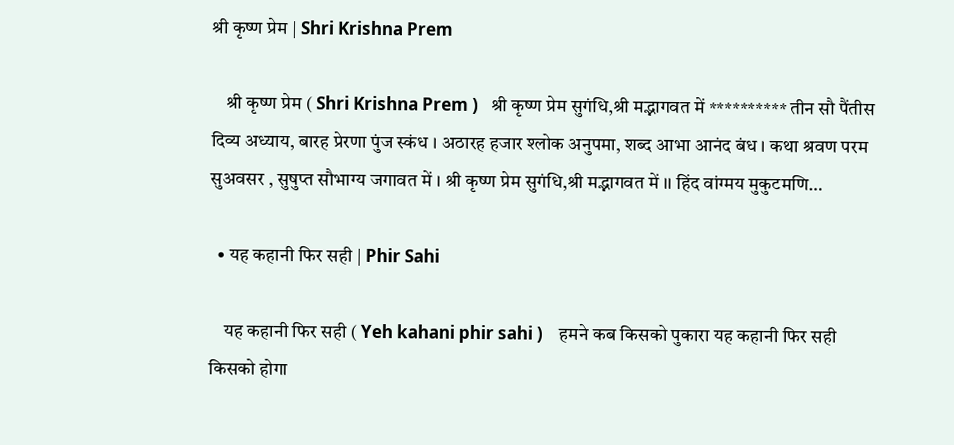श्री कृष्ण प्रेम | Shri Krishna Prem

    श्री कृष्ण प्रेम ( Shri Krishna Prem )   श्री कृष्ण प्रेम सुगंधि,श्री मद्भागवत में ********** तीन सौ पैंतीस दिव्य अध्याय, बारह प्रेरणा पुंज स्कंध । अठारह हजार श्लोक अनुपमा, शब्द आभा आनंद बंध । कथा श्रवण परम सुअवसर , सुषुप्त सौभाग्य जगावत में । श्री कृष्ण प्रेम सुगंधि,श्री मद्भागवत में ।। हिंद वांग्मय मुकुटमणि…

  • यह कहानी फिर सही | Phir Sahi

    यह कहानी फिर सही ( Yeh kahani phir sahi )    हमने कब किसको पुकारा यह कहानी फिर सही किसको होगा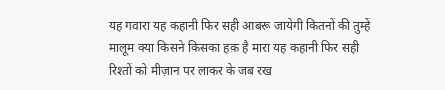यह गवारा यह कहानी फिर सही आबरू जायेगी कितनों की तुम्हें मालूम क्या किसने किसका हक़ है मारा यह कहानी फिर सही रिश्तों को मीज़ान पर लाकर के जब रख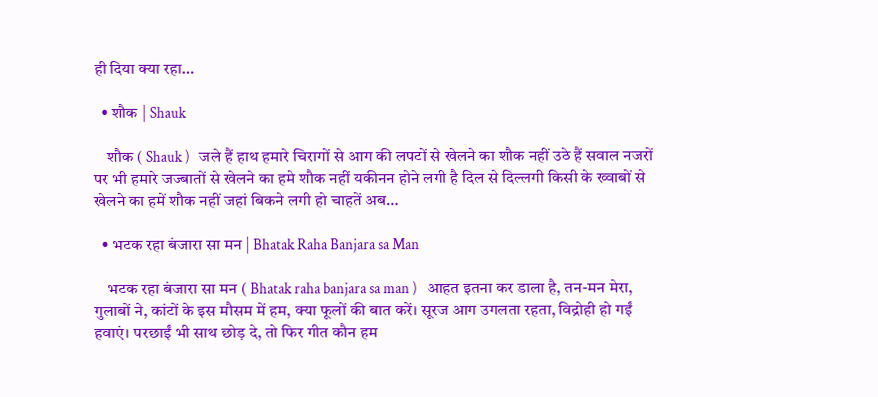ही दिया क्या रहा…

  • शौक | Shauk

    शौक ( Shauk )   जले हैं हाथ हमारे चिरागों से आग की लपटों से खेलने का शौक नहीं उठे हैं सवाल नजरों पर भी हमारे जज्बातों से खेलने का हमे शौक नहीं यकीनन होने लगी है दिल से दिल्लगी किसी के ख्वाबों से खेलने का हमें शौक नहीं जहां बिकने लगी हो चाहतें अब…

  • भटक रहा बंजारा सा मन | Bhatak Raha Banjara sa Man

    भटक रहा बंजारा सा मन ( Bhatak raha banjara sa man )   आहत इतना कर डाला है, तन-मन मेरा, गुलाबों ने, कांटों के इस मौसम में हम, क्या फूलों की बात करें। सूरज आग उगलता रहता, विद्रोही हो गईं हवाएं। परछाईं भी साथ छोड़ दे, तो फिर गीत कौन हम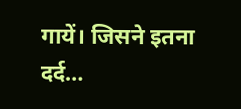गायें। जिसने इतना दर्द…